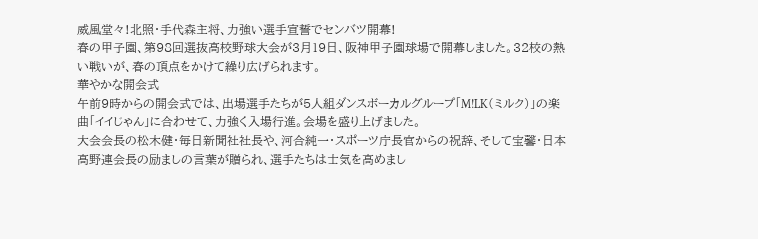威風堂々!北照・手代森主将、力強い選手宣誓でセンバツ開幕!
春の甲子園、第98回選抜高校野球大会が3月19日、阪神甲子園球場で開幕しました。32校の熱い戦いが、春の頂点をかけて繰り広げられます。
華やかな開会式
午前9時からの開会式では、出場選手たちが5人組ダンスボーカルグループ「M!LK(ミルク)」の楽曲「イイじゃん」に合わせて、力強く入場行進。会場を盛り上げました。
大会会長の松木健・毎日新聞社社長や、河合純一・スポーツ庁長官からの祝辞、そして宝馨・日本高野連会長の励ましの言葉が贈られ、選手たちは士気を高めまし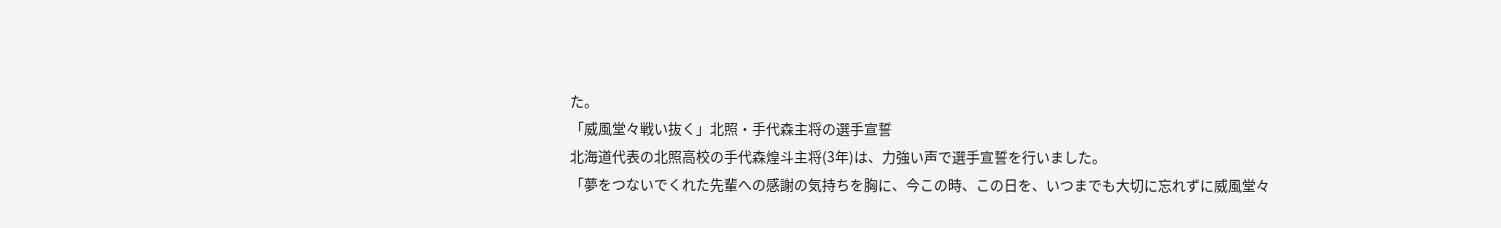た。
「威風堂々戦い抜く」北照・手代森主将の選手宣誓
北海道代表の北照高校の手代森煌斗主将(3年)は、力強い声で選手宣誓を行いました。
「夢をつないでくれた先輩への感謝の気持ちを胸に、今この時、この日を、いつまでも大切に忘れずに威風堂々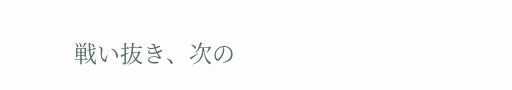戦い抜き、次の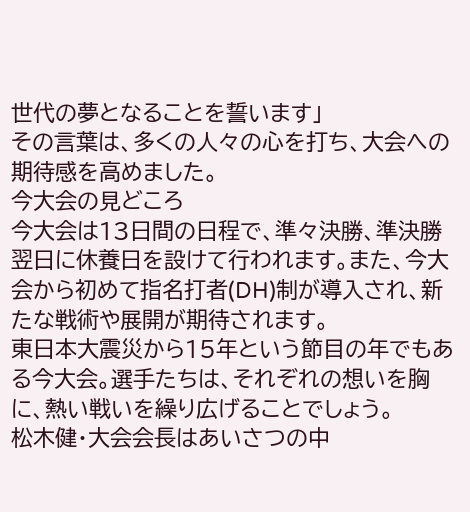世代の夢となることを誓います」
その言葉は、多くの人々の心を打ち、大会への期待感を高めました。
今大会の見どころ
今大会は13日間の日程で、準々決勝、準決勝翌日に休養日を設けて行われます。また、今大会から初めて指名打者(DH)制が導入され、新たな戦術や展開が期待されます。
東日本大震災から15年という節目の年でもある今大会。選手たちは、それぞれの想いを胸に、熱い戦いを繰り広げることでしょう。
松木健・大会会長はあいさつの中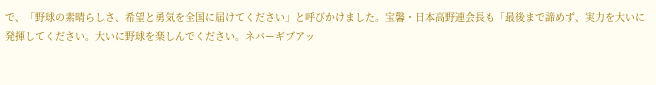で、「野球の素晴らしさ、希望と勇気を全国に届けてください」と呼びかけました。宝馨・日本高野連会長も「最後まで諦めず、実力を大いに発揮してください。大いに野球を楽しんでください。ネバーギブアッ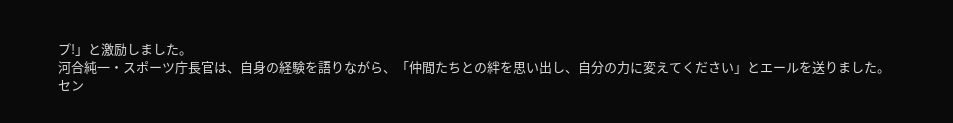プ!」と激励しました。
河合純一・スポーツ庁長官は、自身の経験を語りながら、「仲間たちとの絆を思い出し、自分の力に変えてください」とエールを送りました。
セン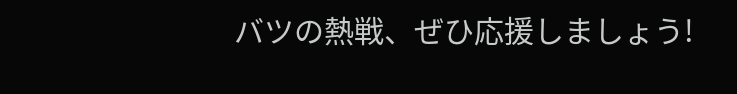バツの熱戦、ぜひ応援しましょう!